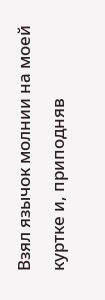Взял язычок молнии на моей куртке и, приподняв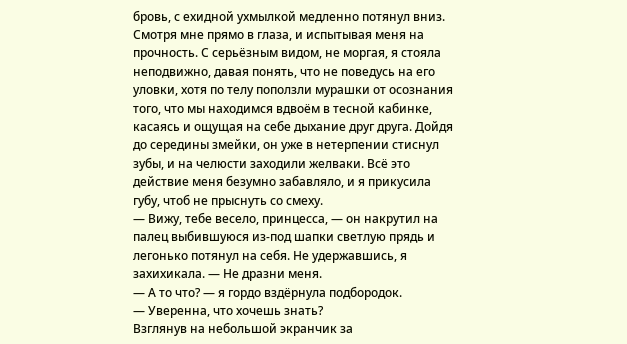бровь, с ехидной ухмылкой медленно потянул вниз. Смотря мне прямо в глаза, и испытывая меня на прочность. С серьёзным видом, не моргая, я стояла неподвижно, давая понять, что не поведусь на его уловки, хотя по телу поползли мурашки от осознания того, что мы находимся вдвоём в тесной кабинке, касаясь и ощущая на себе дыхание друг друга. Дойдя до середины змейки, он уже в нетерпении стиснул зубы, и на челюсти заходили желваки. Всё это действие меня безумно забавляло, и я прикусила губу, чтоб не прыснуть со смеху.
— Вижу, тебе весело, принцесса, — он накрутил на палец выбившуюся из-под шапки светлую прядь и легонько потянул на себя. Не удержавшись, я захихикала. — Не дразни меня.
— А то что? — я гордо вздёрнула подбородок.
— Уверенна, что хочешь знать?
Взглянув на небольшой экранчик за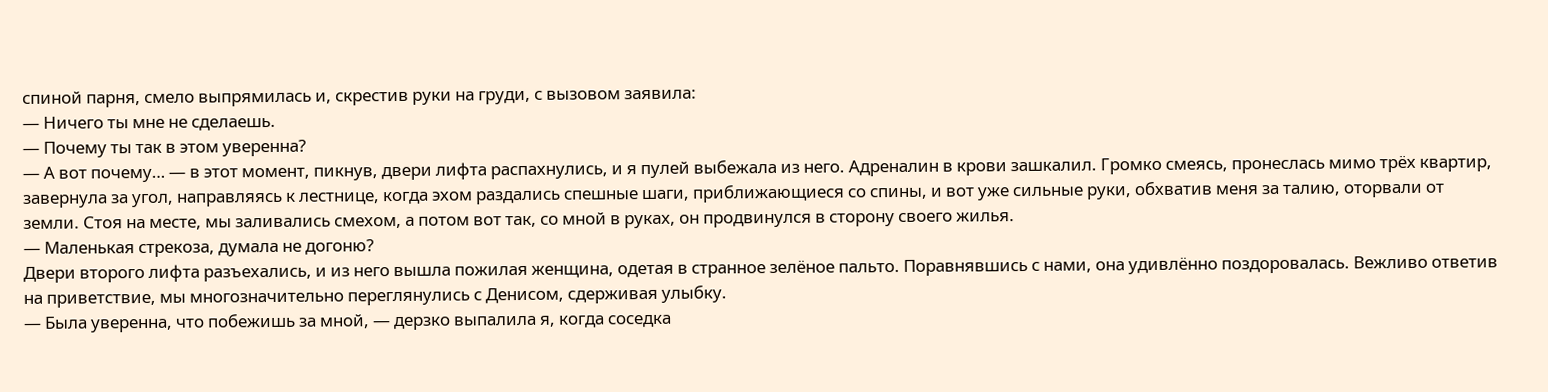спиной парня, смело выпрямилась и, скрестив руки на груди, с вызовом заявила:
— Ничего ты мне не сделаешь.
— Почему ты так в этом уверенна?
— А вот почему… — в этот момент, пикнув, двери лифта распахнулись, и я пулей выбежала из него. Адреналин в крови зашкалил. Громко смеясь, пронеслась мимо трёх квартир, завернула за угол, направляясь к лестнице, когда эхом раздались спешные шаги, приближающиеся со спины, и вот уже сильные руки, обхватив меня за талию, оторвали от земли. Стоя на месте, мы заливались смехом, а потом вот так, со мной в руках, он продвинулся в сторону своего жилья.
— Маленькая стрекоза, думала не догоню?
Двери второго лифта разъехались, и из него вышла пожилая женщина, одетая в странное зелёное пальто. Поравнявшись с нами, она удивлённо поздоровалась. Вежливо ответив на приветствие, мы многозначительно переглянулись с Денисом, сдерживая улыбку.
— Была уверенна, что побежишь за мной, — дерзко выпалила я, когда соседка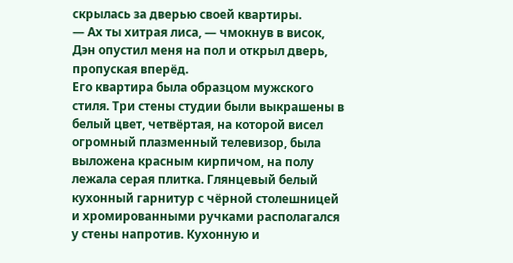скрылась за дверью своей квартиры.
— Ах ты хитрая лиса, — чмокнув в висок, Дэн опустил меня на пол и открыл дверь, пропуская вперёд.
Его квартира была образцом мужского стиля. Три стены студии были выкрашены в белый цвет, четвёртая, на которой висел огромный плазменный телевизор, была выложена красным кирпичом, на полу лежала серая плитка. Глянцевый белый кухонный гарнитур с чёрной столешницей и хромированными ручками располагался у стены напротив. Кухонную и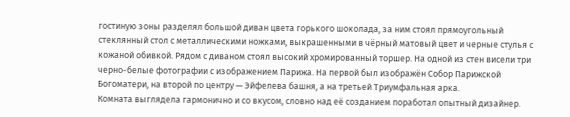гостиную зоны разделял большой диван цвета горького шоколада, за ним стоял прямоугольный стеклянный стол с металлическими ножками, выкрашенными в чёрный матовый цвет и черные стулья с кожаной обивкой. Рядом с диваном стоял высокий хромированный торшер. На одной из стен висели три черно-белые фотографии с изображением Парижа. На первой был изображён Собор Парижской Богоматери, на второй по центру — Эйфелева башня, а на третьей Триумфальная арка.
Комната выглядела гармонично и со вкусом, словно над её созданием поработал опытный дизайнер.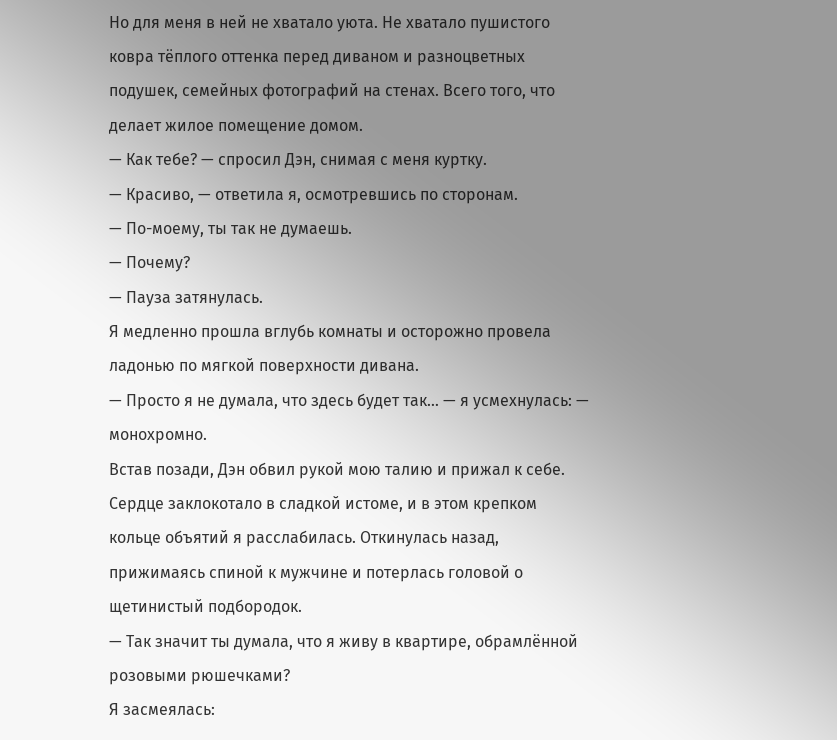Но для меня в ней не хватало уюта. Не хватало пушистого ковра тёплого оттенка перед диваном и разноцветных подушек, семейных фотографий на стенах. Всего того, что делает жилое помещение домом.
— Как тебе? — спросил Дэн, снимая с меня куртку.
— Красиво, — ответила я, осмотревшись по сторонам.
— По-моему, ты так не думаешь.
— Почему?
— Пауза затянулась.
Я медленно прошла вглубь комнаты и осторожно провела ладонью по мягкой поверхности дивана.
— Просто я не думала, что здесь будет так… — я усмехнулась: — монохромно.
Встав позади, Дэн обвил рукой мою талию и прижал к себе. Сердце заклокотало в сладкой истоме, и в этом крепком кольце объятий я расслабилась. Откинулась назад, прижимаясь спиной к мужчине и потерлась головой о щетинистый подбородок.
— Так значит ты думала, что я живу в квартире, обрамлённой розовыми рюшечками?
Я засмеялась: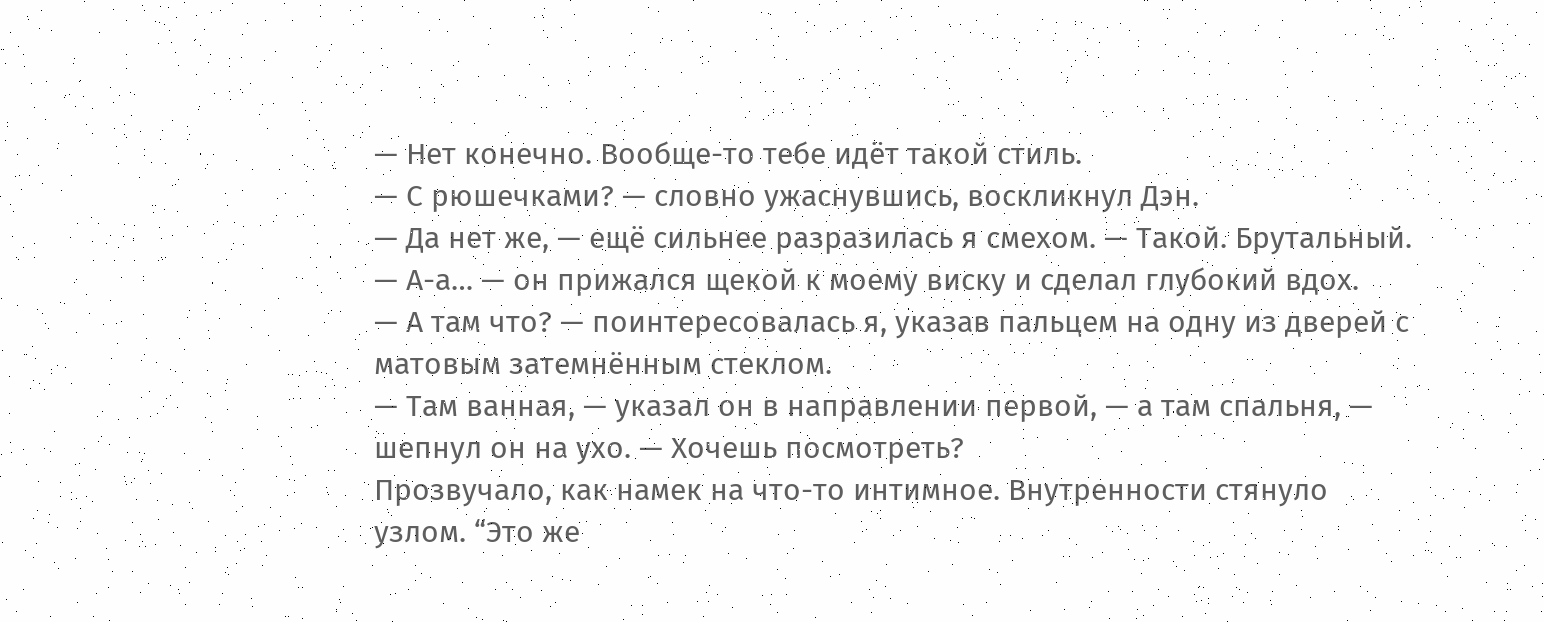— Нет конечно. Вообще-то тебе идёт такой стиль.
— С рюшечками? — словно ужаснувшись, воскликнул Дэн.
— Да нет же, — ещё сильнее разразилась я смехом. — Такой. Брутальный.
— А-а… — он прижался щекой к моему виску и сделал глубокий вдох.
— А там что? — поинтересовалась я, указав пальцем на одну из дверей с матовым затемнённым стеклом.
— Там ванная, — указал он в направлении первой, — а там спальня, — шепнул он на ухо. — Хочешь посмотреть?
Прозвучало, как намек на что-то интимное. Внутренности стянуло узлом. “Это же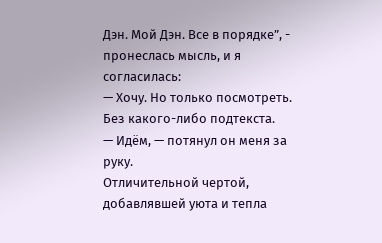Дэн. Мой Дэн. Все в порядке”, - пронеслась мысль, и я согласилась:
— Хочу. Но только посмотреть. Без какого-либо подтекста.
— Идём, — потянул он меня за руку.
Отличительной чертой, добавлявшей уюта и тепла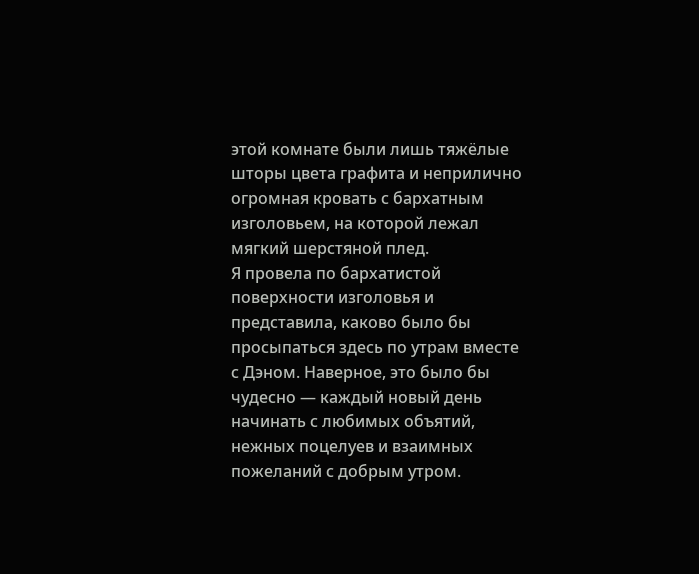этой комнате были лишь тяжёлые шторы цвета графита и неприлично огромная кровать с бархатным изголовьем, на которой лежал мягкий шерстяной плед.
Я провела по бархатистой поверхности изголовья и представила, каково было бы просыпаться здесь по утрам вместе с Дэном. Наверное, это было бы чудесно — каждый новый день начинать с любимых объятий, нежных поцелуев и взаимных пожеланий с добрым утром.